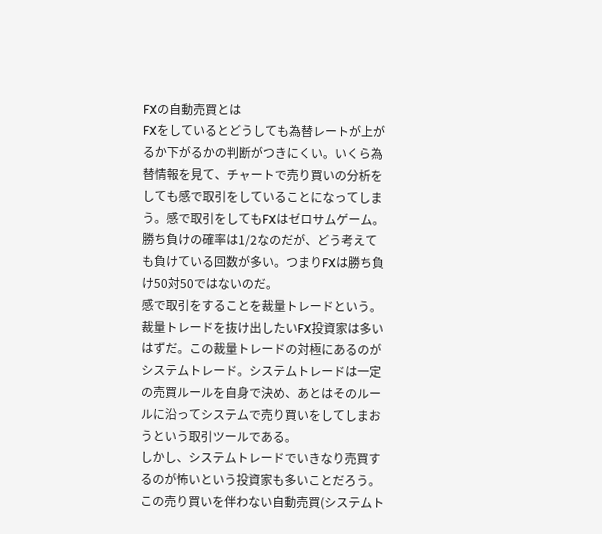FXの自動売買とは
FXをしているとどうしても為替レートが上がるか下がるかの判断がつきにくい。いくら為替情報を見て、チャートで売り買いの分析をしても感で取引をしていることになってしまう。感で取引をしてもFXはゼロサムゲーム。勝ち負けの確率は1/2なのだが、どう考えても負けている回数が多い。つまりFXは勝ち負け50対50ではないのだ。
感で取引をすることを裁量トレードという。裁量トレードを抜け出したいFX投資家は多いはずだ。この裁量トレードの対極にあるのがシステムトレード。システムトレードは一定の売買ルールを自身で決め、あとはそのルールに沿ってシステムで売り買いをしてしまおうという取引ツールである。
しかし、システムトレードでいきなり売買するのが怖いという投資家も多いことだろう。この売り買いを伴わない自動売買(システムト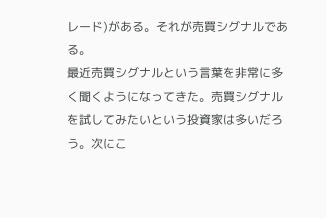レード)がある。それが売買シグナルである。
最近売買シグナルという言葉を非常に多く聞くようになってきた。売買シグナルを試してみたいという投資家は多いだろう。次にこ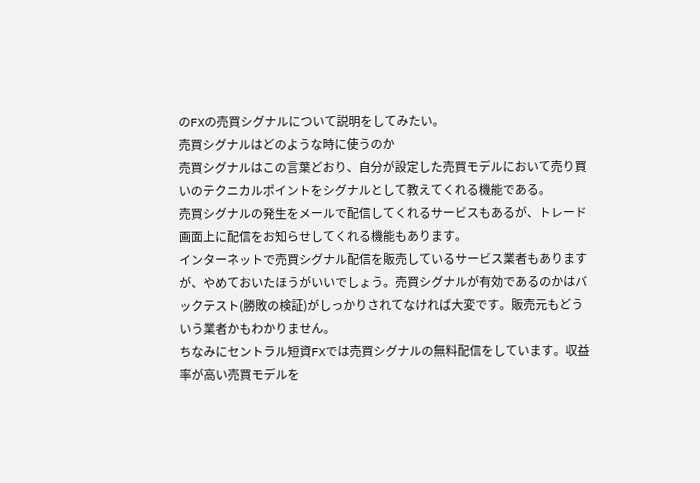のFXの売買シグナルについて説明をしてみたい。
売買シグナルはどのような時に使うのか
売買シグナルはこの言葉どおり、自分が設定した売買モデルにおいて売り買いのテクニカルポイントをシグナルとして教えてくれる機能である。
売買シグナルの発生をメールで配信してくれるサービスもあるが、トレード画面上に配信をお知らせしてくれる機能もあります。
インターネットで売買シグナル配信を販売しているサービス業者もありますが、やめておいたほうがいいでしょう。売買シグナルが有効であるのかはバックテスト(勝敗の検証)がしっかりされてなければ大変です。販売元もどういう業者かもわかりません。
ちなみにセントラル短資FXでは売買シグナルの無料配信をしています。収益率が高い売買モデルを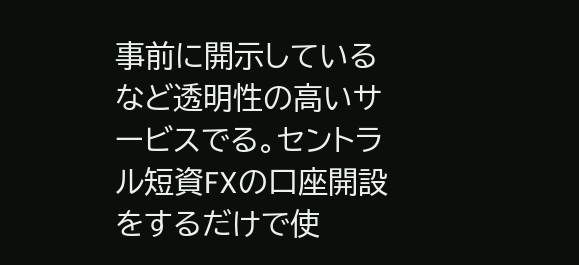事前に開示しているなど透明性の高いサービスでる。セントラル短資FXの口座開設をするだけで使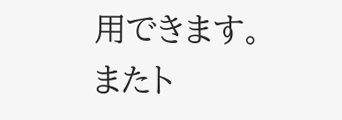用できます。
またト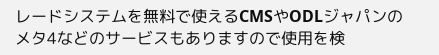レードシステムを無料で使えるCMSやODLジャパンのメタ4などのサービスもありますので使用を検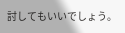討してもいいでしょう。